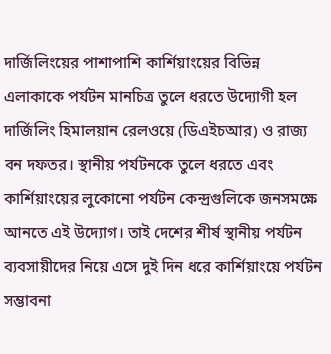দার্জিলিংয়ের পাশাপাশি কার্শিয়াংয়ের বিভিন্ন এলাকাকে পর্যটন মানচিত্র তুলে ধরতে উদ্যোগী হল দার্জিলিং হিমালয়ান রেলওয়ে (ডিএইচআর) ও রাজ্য বন দফতর। স্থানীয় পর্যটনকে তুলে ধরতে এবং কার্শিয়াংয়ের লুকোনো পর্যটন কেন্দ্রগুলিকে জনসমক্ষে আনতে এই উদ্যোগ। তাই দেশের শীর্ষ স্থানীয় পর্যটন ব্যবসায়ীদের নিয়ে এসে দুই দিন ধরে কার্শিয়াংয়ে পর্যটন সম্ভাবনা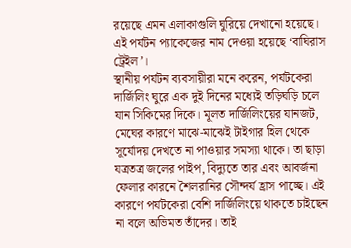রয়েছে এমন এলাকাগুলি ঘুরিয়ে দেখানো হয়েছে। এই পর্যটন প্যাকেজের নাম দেওয়া হয়েছে ‘বাঘিরাস ট্রেইল’।
স্থানীয় পর্যটন ব্যবসায়ীরা মনে করেন, পর্যটকেরা দার্জিলিং ঘুরে এক দুই দিনের মধ্যেই তড়িঘড়ি চলে যান সিকিমের দিকে। মূলত দার্জিলিংয়ের যানজট, মেঘের কারণে মাঝে-মাঝেই টাইগার হিল থেকে সূর্যোদয় দেখতে না পাওয়ার সমস্যা থাকে। তা ছাড়া যত্রতত্র জলের পাইপ, বিদ্যুতে তার এবং আবর্জনা ফেলার কারনে শৈলরানির সৌন্দর্য হ্রাস পাচ্ছে। এই কারণে পর্যটকেরা বেশি দার্জিলিংয়ে থাকতে চাইছেন না বলে অভিমত তাঁদের। তাই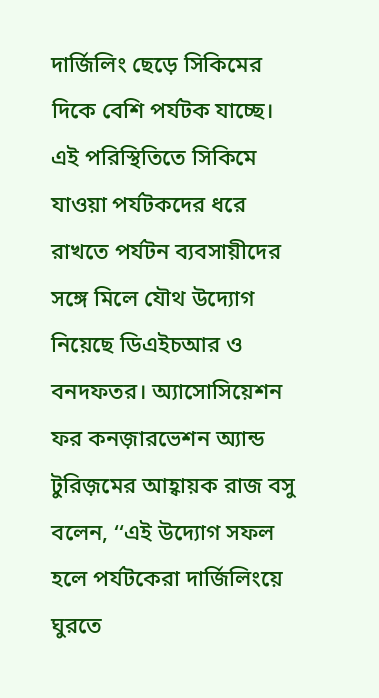দার্জিলিং ছেড়ে সিকিমের দিকে বেশি পর্যটক যাচ্ছে। এই পরিস্থিতিতে সিকিমে যাওয়া পর্যটকদের ধরে রাখতে পর্যটন ব্যবসায়ীদের সঙ্গে মিলে যৌথ উদ্যোগ নিয়েছে ডিএইচআর ও বনদফতর। অ্যাসোসিয়েশন ফর কনজ়ারভেশন অ্যান্ড টুরিজ়মের আহ্বায়ক রাজ বসু বলেন, ‘‘এই উদ্যোগ সফল হলে পর্যটকেরা দার্জিলিংয়ে ঘুরতে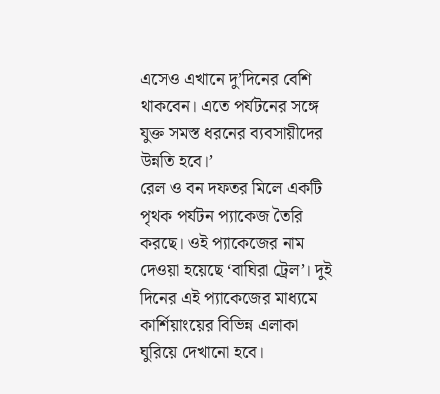এসেও এখানে দু’দিনের বেশি থাকবেন। এতে পর্যটনের সঙ্গে যুক্ত সমস্ত ধরনের ব্যবসায়ীদের উন্নতি হবে।’
রেল ও বন দফতর মিলে একটি পৃথক পর্যটন প্যাকেজ তৈরি করছে। ওই প্যাকেজের নাম দেওয়া হয়েছে ‘বাঘিরা ট্রেল’। দুই দিনের এই প্যাকেজের মাধ্যমে কার্শিয়াংয়ের বিভিন্ন এলাকা ঘুরিয়ে দেখানো হবে।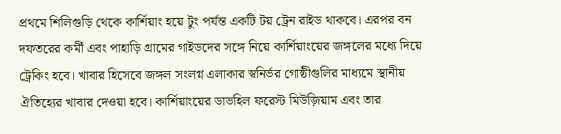প্রথমে শিলিগুড়ি থেকে কার্শিয়াং হয়ে টুং পর্যন্ত একটি টয় ট্রেন রাইড থাকবে। এরপর বন দফতরের কর্মী এবং পাহাড়ি গ্রামের গাইডদের সঙ্গে নিয়ে কার্শিয়াংয়ের জঙ্গলের মধ্যে দিয়ে ট্রেকিং হবে। খাবার হিসেবে জঙ্গল সংলগ্ন এলাকার স্বনির্ভর গোষ্ঠীগুলির মাধ্যমে স্থানীয় ঐতিহ্যের খাবার দেওয়া হবে। কার্শিয়াংয়ের ডাভহিল ফরেস্ট মিউজ়িয়াম এবং তার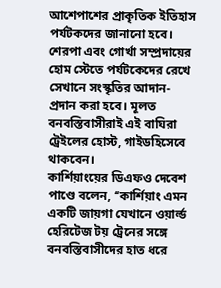আশেপাশের প্রাকৃতিক ইতিহাস পর্যটকদের জানানো হবে। শেরপা এবং গোর্খা সম্প্রদায়ের হোম স্টেতে পর্যটকেদের রেখে সেখানে সংস্কৃতির আদান-প্রদান করা হবে। মূলত বনবস্তিবাসীরাই এই বাঘিরা ট্রেইলের হোস্ট, গাইডহিসেবে থাকবেন।
কার্শিয়াংয়ের ডিএফও দেবেশ পাণ্ডে বলেন, ‘‘কার্শিয়াং এমন একটি জায়গা যেখানে ওয়ার্ল্ড হেরিটেজ টয় ট্রেনের সঙ্গে বনবস্তিবাসীদের হাত ধরে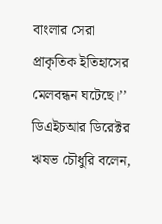বাংলার সেরা প্রাকৃতিক ইতিহাসের মেলবন্ধন ঘটেছে।’’ ডিএইচআর ডিরেক্টর ঋষভ চৌধুরি বলেন,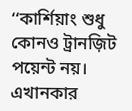‘‘কার্শিয়াং শুধু কোনও ট্রানজ়িট পয়েন্ট নয়। এখানকার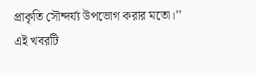প্রাকৃতি সৌন্দর্য্য উপভোগ করার মতো।’’
এই খবরটি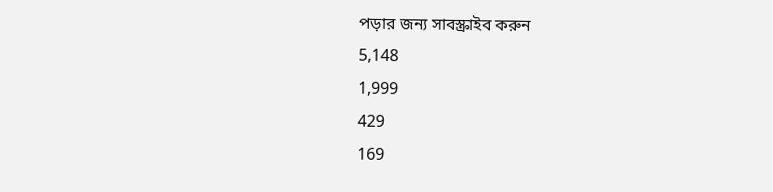পড়ার জন্য সাবস্ক্রাইব করুন
5,148
1,999
429
169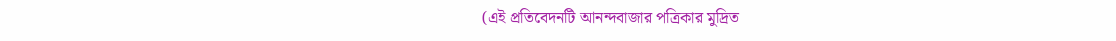(এই প্রতিবেদনটি আনন্দবাজার পত্রিকার মুদ্রিত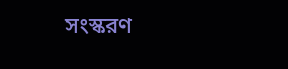সংস্করণ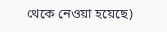থেকে নেওয়া হয়েছে)